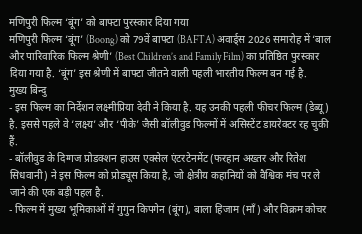मणिपुरी फिल्म ‘बूंग’ को बाफ्टा पुरस्कार दिया गया
मणिपुरी फिल्म ‘बूंग’ (Boong) को 79वें बाफ्टा (BAFTA) अवार्ड्स 2026 समारोह में ‘बाल और पारिवारिक फिल्म श्रेणी’ (Best Children’s and Family Film) का प्रतिष्ठित पुरस्कार दिया गया है. ‘बूंग’ इस श्रेणी में बाफ्टा जीतने वाली पहली भारतीय फिल्म बन गई है.
मुख्य बिन्दु
- इस फिल्म का निर्देशन लक्ष्मीप्रिया देवी ने किया है. यह उनकी पहली फीचर फिल्म (डेब्यू) है. इससे पहले वे ‘लक्ष्य’ और ‘पीके’ जैसी बॉलीवुड फिल्मों में असिस्टेंट डायरेक्टर रह चुकी हैं.
- बॉलीवुड के दिग्गज प्रोडक्शन हाउस एक्सेल एंटरटेनमेंट (फरहान अख्तर और रितेश सिधवानी) ने इस फिल्म को प्रोड्यूस किया है, जो क्षेत्रीय कहानियों को वैश्विक मंच पर ले जाने की एक बड़ी पहल है.
- फिल्म में मुख्य भूमिकाओं में गुगुन किपगेन (बूंग), बाला हिजाम (माँ) और विक्रम कोचर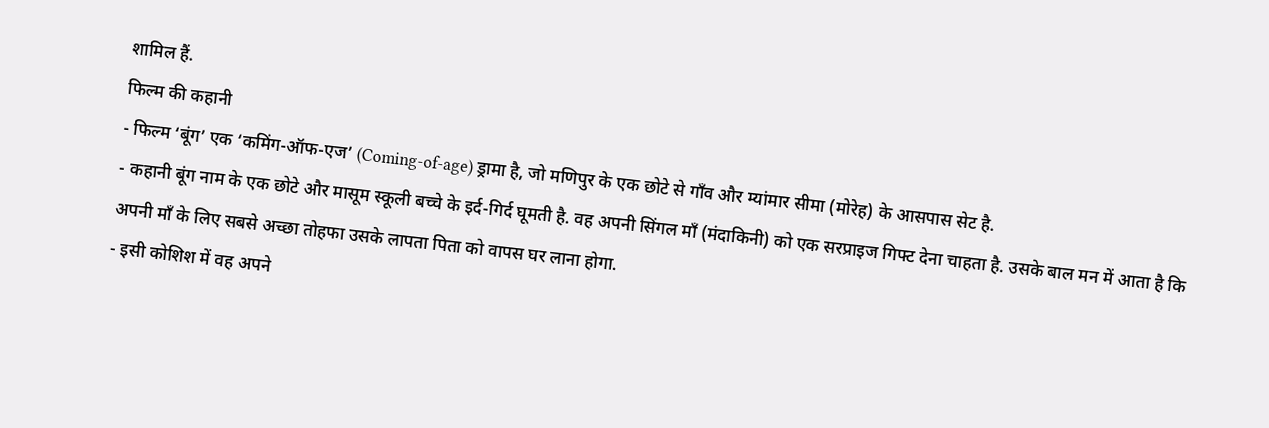शामिल हैं.
फिल्म की कहानी
- फिल्म ‘बूंग’ एक ‘कमिंग-ऑफ-एज’ (Coming-of-age) ड्रामा है, जो मणिपुर के एक छोटे से गाँव और म्यांमार सीमा (मोरेह) के आसपास सेट है.
- कहानी बूंग नाम के एक छोटे और मासूम स्कूली बच्चे के इर्द-गिर्द घूमती है. वह अपनी सिंगल माँ (मंदाकिनी) को एक सरप्राइज गिफ्ट देना चाहता है. उसके बाल मन में आता है कि अपनी माँ के लिए सबसे अच्छा तोहफा उसके लापता पिता को वापस घर लाना होगा.
- इसी कोशिश में वह अपने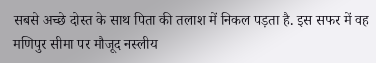सबसे अच्छे दोस्त के साथ पिता की तलाश में निकल पड़ता है. इस सफर में वह मणिपुर सीमा पर मौजूद नस्लीय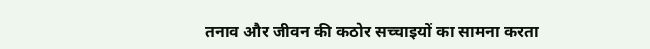तनाव और जीवन की कठोर सच्चाइयों का सामना करता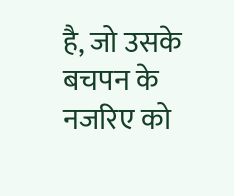है, जो उसके बचपन के नजरिए को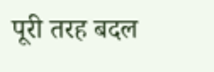पूरी तरह बदल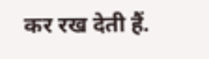कर रख देती हैं.